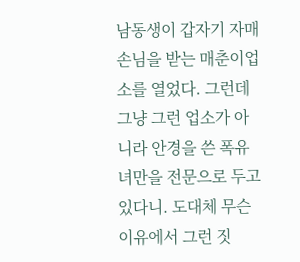남동생이 갑자기 자매 손님을 받는 매춘이업소를 열었다. 그런데 그냥 그런 업소가 아니라 안경을 쓴 폭유녀만을 전문으로 두고 있다니. 도대체 무슨 이유에서 그런 짓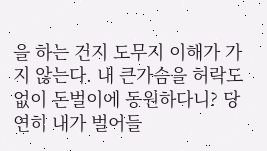을 하는 건지 도무지 이해가 가지 않는다. 내 큰가슴을 허락도 없이 돈벌이에 동원하다니? 당연히 내가 벌어들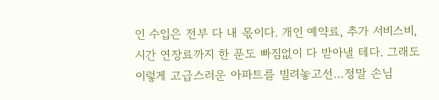인 수입은 전부 다 내 몫이다. 개인 예약료, 추가 서비스비, 시간 연장료까지 한 푼도 빠짐없이 다 받아낼 테다. 그래도 이렇게 고급스러운 아파트를 빌려놓고선…정말 손님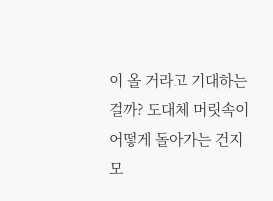이 올 거라고 기대하는 걸까? 도대체 머릿속이 어떻게 돌아가는 건지 모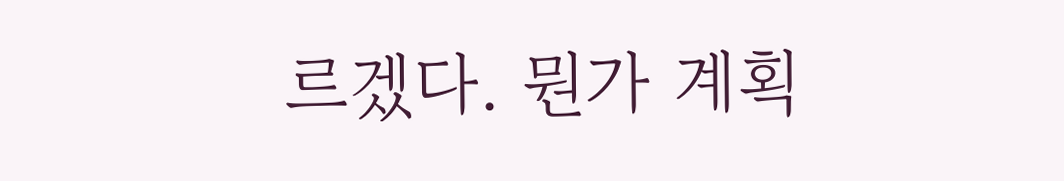르겠다. 뭔가 계획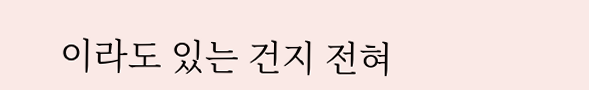이라도 있는 건지 전혀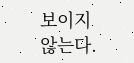보이지 않는다.